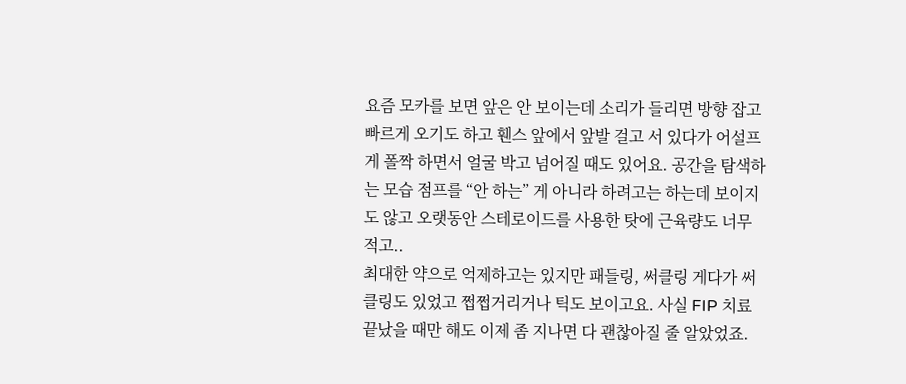요즘 모카를 보면 앞은 안 보이는데 소리가 들리면 방향 잡고 빠르게 오기도 하고 휀스 앞에서 앞발 걸고 서 있다가 어설프게 폴짝 하면서 얼굴 박고 넘어질 때도 있어요. 공간을 탐색하는 모습 점프를 “안 하는” 게 아니라 하려고는 하는데 보이지도 않고 오랫동안 스테로이드를 사용한 탓에 근육량도 너무 적고..
최대한 약으로 억제하고는 있지만 패들링, 써클링 게다가 써클링도 있었고 쩝쩝거리거나 틱도 보이고요. 사실 FIP 치료 끝났을 때만 해도 이제 좀 지나면 다 괜찮아질 줄 알았었죠.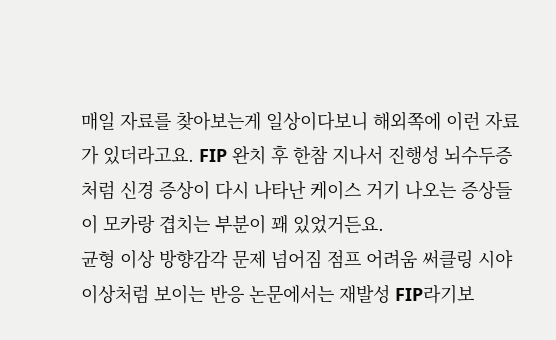매일 자료를 찾아보는게 일상이다보니 해외쪽에 이런 자료가 있더라고요. FIP 완치 후 한참 지나서 진행성 뇌수두증처럼 신경 증상이 다시 나타난 케이스 거기 나오는 증상들이 모카랑 겹치는 부분이 꽤 있었거든요.
균형 이상 방향감각 문제 넘어짐 점프 어려움 써클링 시야 이상처럼 보이는 반응 논문에서는 재발성 FIP라기보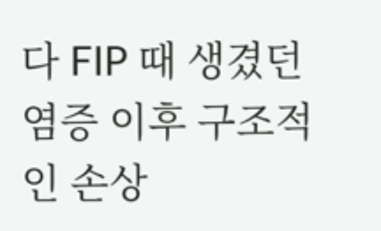다 FIP 때 생겼던 염증 이후 구조적인 손상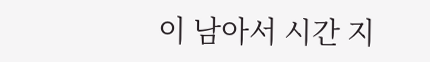이 남아서 시간 지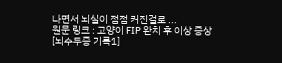나면서 뇌실이 점점 커진걸로 ...
원문 링크 : 고양이 FIP 완치 후 이상 증상 [뇌수두증 기록1]